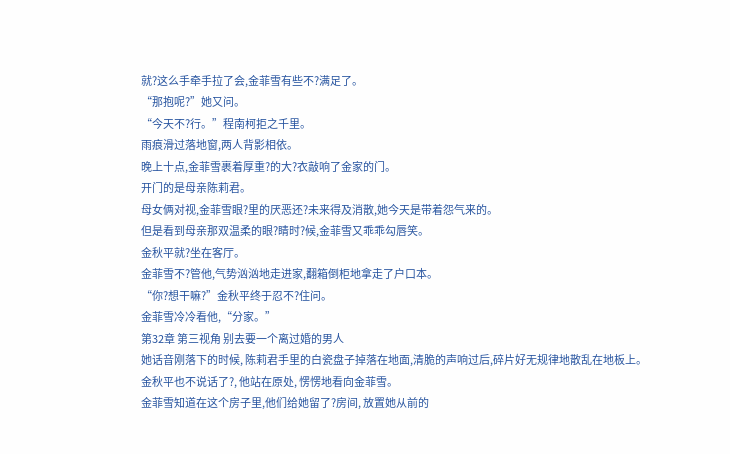就?这么手牵手拉了会,金菲雪有些不?满足了。
“那抱呢?”她又问。
“今天不?行。”程南柯拒之千里。
雨痕滑过落地窗,两人背影相依。
晚上十点,金菲雪裹着厚重?的大?衣敲响了金家的门。
开门的是母亲陈莉君。
母女俩对视,金菲雪眼?里的厌恶还?未来得及消散,她今天是带着怨气来的。
但是看到母亲那双温柔的眼?睛时?候,金菲雪又乖乖勾唇笑。
金秋平就?坐在客厅。
金菲雪不?管他,气势汹汹地走进家,翻箱倒柜地拿走了户口本。
“你?想干嘛?”金秋平终于忍不?住问。
金菲雪冷冷看他,“分家。”
第32章 第三视角 别去要一个离过婚的男人
她话音刚落下的时候, 陈莉君手里的白瓷盘子掉落在地面,清脆的声响过后,碎片好无规律地散乱在地板上。
金秋平也不说话了?, 他站在原处, 愣愣地看向金菲雪。
金菲雪知道在这个房子里,他们给她留了?房间, 放置她从前的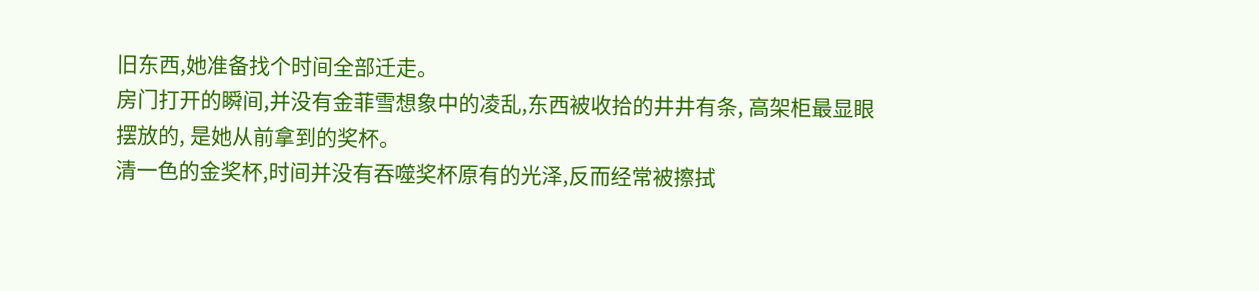旧东西,她准备找个时间全部迁走。
房门打开的瞬间,并没有金菲雪想象中的凌乱,东西被收拾的井井有条, 高架柜最显眼摆放的, 是她从前拿到的奖杯。
清一色的金奖杯,时间并没有吞噬奖杯原有的光泽,反而经常被擦拭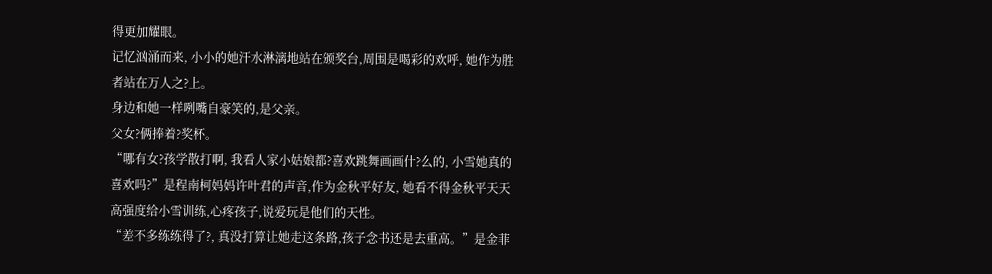得更加耀眼。
记忆汹涌而来, 小小的她汗水淋漓地站在颁奖台,周围是喝彩的欢呼, 她作为胜者站在万人之?上。
身边和她一样咧嘴自豪笑的,是父亲。
父女?俩捧着?奖杯。
“哪有女?孩学散打啊, 我看人家小姑娘都?喜欢跳舞画画什?么的, 小雪她真的喜欢吗?”是程南柯妈妈许叶君的声音,作为金秋平好友, 她看不得金秋平天天高强度给小雪训练,心疼孩子,说爱玩是他们的天性。
“差不多练练得了?, 真没打算让她走这条路,孩子念书还是去重高。”是金菲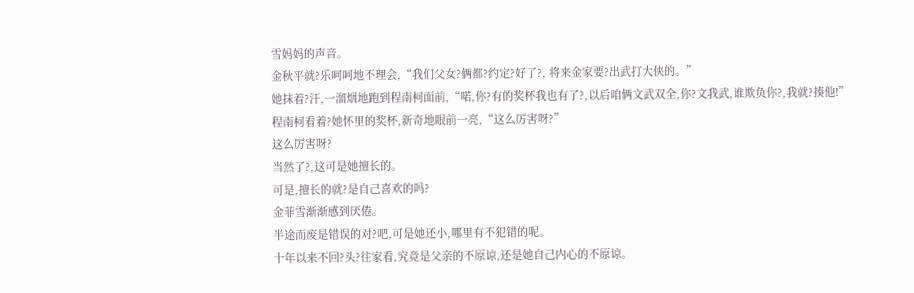雪妈妈的声音。
金秋平就?乐呵呵地不理会,“我们父女?俩都?约定?好了?, 将来金家要?出武打大侠的。”
她抹着?汗,一溜烟地跑到程南柯面前,“喏,你?有的奖杯我也有了?,以后咱俩文武双全,你?文我武,谁欺负你?,我就?揍他!”
程南柯看着?她怀里的奖杯,新奇地眼前一亮,“这么厉害呀?”
这么厉害呀?
当然了?,这可是她擅长的。
可是,擅长的就?是自己喜欢的吗?
金菲雪渐渐感到厌倦。
半途而废是错误的对?吧,可是她还小,哪里有不犯错的呢。
十年以来不回?头?往家看,究竟是父亲的不原谅,还是她自己内心的不原谅。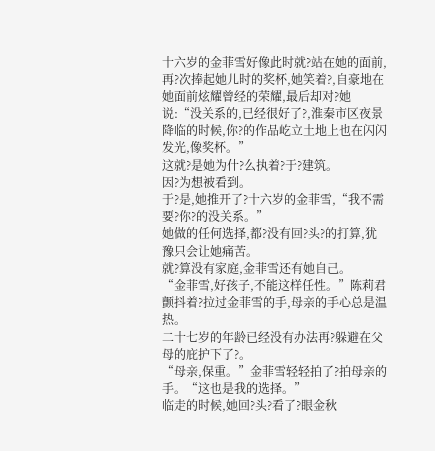十六岁的金菲雪好像此时就?站在她的面前,再?次捧起她儿时的奖杯,她笑着?,自豪地在她面前炫耀曾经的荣耀,最后却对?她说:“没关系的,已经很好了?,淮秦市区夜景降临的时候,你?的作品屹立土地上也在闪闪发光,像奖杯。”
这就?是她为什?么执着?于?建筑。
因?为想被看到。
于?是,她推开了?十六岁的金菲雪,“我不需要?你?的没关系。”
她做的任何选择,都?没有回?头?的打算,犹豫只会让她痛苦。
就?算没有家庭,金菲雪还有她自己。
“金菲雪,好孩子,不能这样任性。”陈莉君颤抖着?拉过金菲雪的手,母亲的手心总是温热。
二十七岁的年龄已经没有办法再?躲避在父母的庇护下了?。
“母亲,保重。”金菲雪轻轻拍了?拍母亲的手。“这也是我的选择。”
临走的时候,她回?头?看了?眼金秋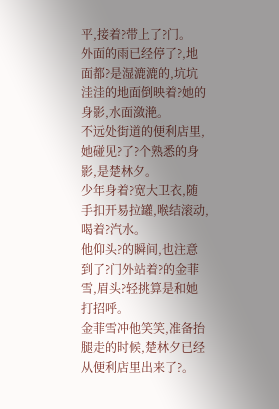平,接着?带上了?门。
外面的雨已经停了?,地面都?是湿漉漉的,坑坑洼洼的地面倒映着?她的身影,水面潋滟。
不远处街道的便利店里,她碰见?了?个熟悉的身影,是楚林夕。
少年身着?宽大卫衣,随手扣开易拉罐,喉结滚动,喝着?汽水。
他仰头?的瞬间,也注意到了?门外站着?的金菲雪,眉头?轻挑算是和她打招呼。
金菲雪冲他笑笑,准备抬腿走的时候,楚林夕已经从便利店里出来了?。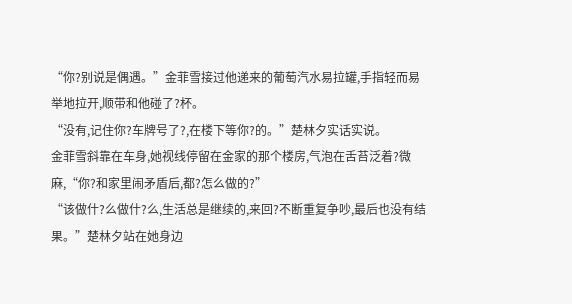“你?别说是偶遇。”金菲雪接过他递来的葡萄汽水易拉罐,手指轻而易举地拉开,顺带和他碰了?杯。
“没有,记住你?车牌号了?,在楼下等你?的。”楚林夕实话实说。
金菲雪斜靠在车身,她视线停留在金家的那个楼房,气泡在舌苔泛着?微麻,“你?和家里闹矛盾后,都?怎么做的?”
“该做什?么做什?么,生活总是继续的,来回?不断重复争吵,最后也没有结果。”楚林夕站在她身边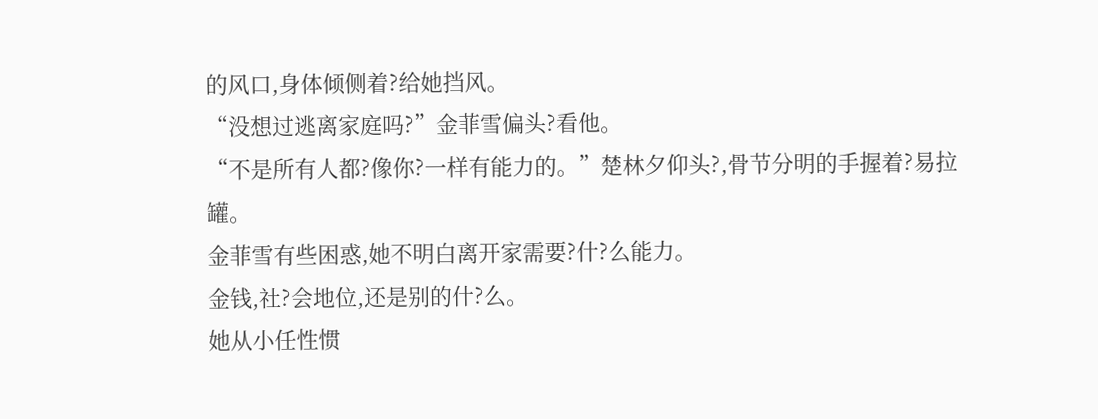的风口,身体倾侧着?给她挡风。
“没想过逃离家庭吗?”金菲雪偏头?看他。
“不是所有人都?像你?一样有能力的。”楚林夕仰头?,骨节分明的手握着?易拉罐。
金菲雪有些困惑,她不明白离开家需要?什?么能力。
金钱,社?会地位,还是别的什?么。
她从小任性惯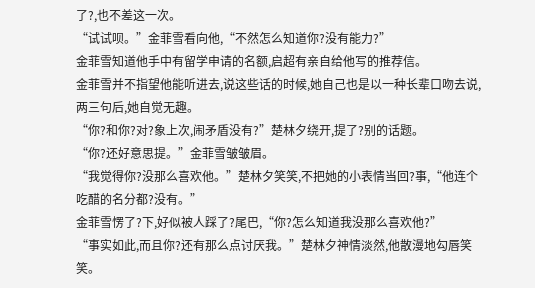了?,也不差这一次。
“试试呗。”金菲雪看向他,“不然怎么知道你?没有能力?”
金菲雪知道他手中有留学申请的名额,启超有亲自给他写的推荐信。
金菲雪并不指望他能听进去,说这些话的时候,她自己也是以一种长辈口吻去说,两三句后,她自觉无趣。
“你?和你?对?象上次,闹矛盾没有?”楚林夕绕开,提了?别的话题。
“你?还好意思提。”金菲雪皱皱眉。
“我觉得你?没那么喜欢他。”楚林夕笑笑,不把她的小表情当回?事,“他连个吃醋的名分都?没有。”
金菲雪愣了?下,好似被人踩了?尾巴,“你?怎么知道我没那么喜欢他?”
“事实如此,而且你?还有那么点讨厌我。”楚林夕神情淡然,他散漫地勾唇笑笑。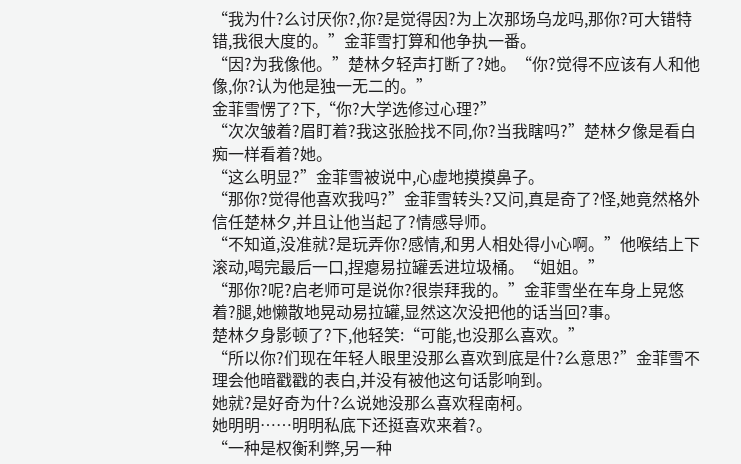“我为什?么讨厌你?,你?是觉得因?为上次那场乌龙吗,那你?可大错特错,我很大度的。”金菲雪打算和他争执一番。
“因?为我像他。”楚林夕轻声打断了?她。“你?觉得不应该有人和他像,你?认为他是独一无二的。”
金菲雪愣了?下,“你?大学选修过心理?”
“次次皱着?眉盯着?我这张脸找不同,你?当我瞎吗?”楚林夕像是看白痴一样看着?她。
“这么明显?”金菲雪被说中,心虚地摸摸鼻子。
“那你?觉得他喜欢我吗?”金菲雪转头?又问,真是奇了?怪,她竟然格外信任楚林夕,并且让他当起了?情感导师。
“不知道,没准就?是玩弄你?感情,和男人相处得小心啊。”他喉结上下滚动,喝完最后一口,捏瘪易拉罐丢进垃圾桶。“姐姐。”
“那你?呢?启老师可是说你?很崇拜我的。”金菲雪坐在车身上晃悠着?腿,她懒散地晃动易拉罐,显然这次没把他的话当回?事。
楚林夕身影顿了?下,他轻笑:“可能,也没那么喜欢。”
“所以你?们现在年轻人眼里没那么喜欢到底是什?么意思?”金菲雪不理会他暗戳戳的表白,并没有被他这句话影响到。
她就?是好奇为什?么说她没那么喜欢程南柯。
她明明……明明私底下还挺喜欢来着?。
“一种是权衡利弊,另一种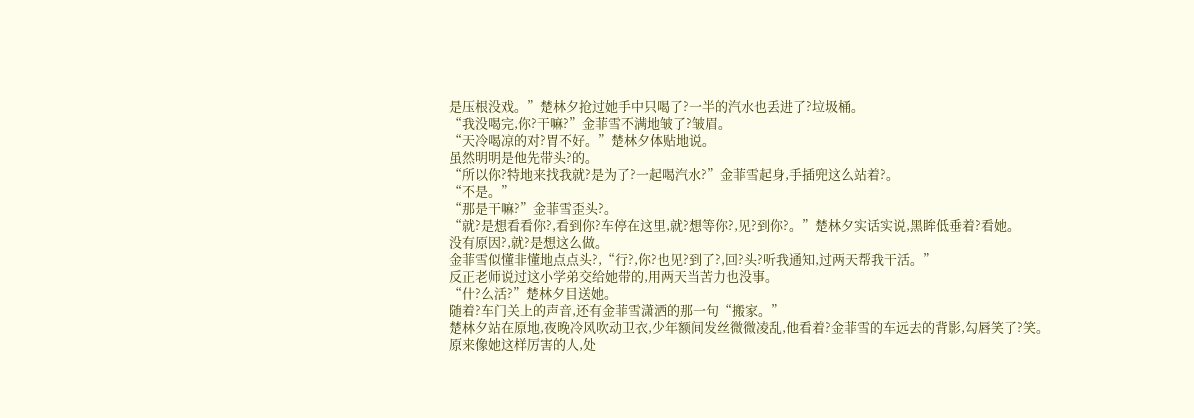是压根没戏。”楚林夕抢过她手中只喝了?一半的汽水也丢进了?垃圾桶。
“我没喝完,你?干嘛?”金菲雪不满地皱了?皱眉。
“天冷喝凉的对?胃不好。”楚林夕体贴地说。
虽然明明是他先带头?的。
“所以你?特地来找我就?是为了?一起喝汽水?”金菲雪起身,手插兜这么站着?。
“不是。”
“那是干嘛?”金菲雪歪头?。
“就?是想看看你?,看到你?车停在这里,就?想等你?,见?到你?。”楚林夕实话实说,黑眸低垂着?看她。
没有原因?,就?是想这么做。
金菲雪似懂非懂地点点头?,“行?,你?也见?到了?,回?头?听我通知,过两天帮我干活。”
反正老师说过这小学弟交给她带的,用两天当苦力也没事。
“什?么活?”楚林夕目送她。
随着?车门关上的声音,还有金菲雪潇洒的那一句“搬家。”
楚林夕站在原地,夜晚冷风吹动卫衣,少年额间发丝微微凌乱,他看着?金菲雪的车远去的背影,勾唇笑了?笑。
原来像她这样厉害的人,处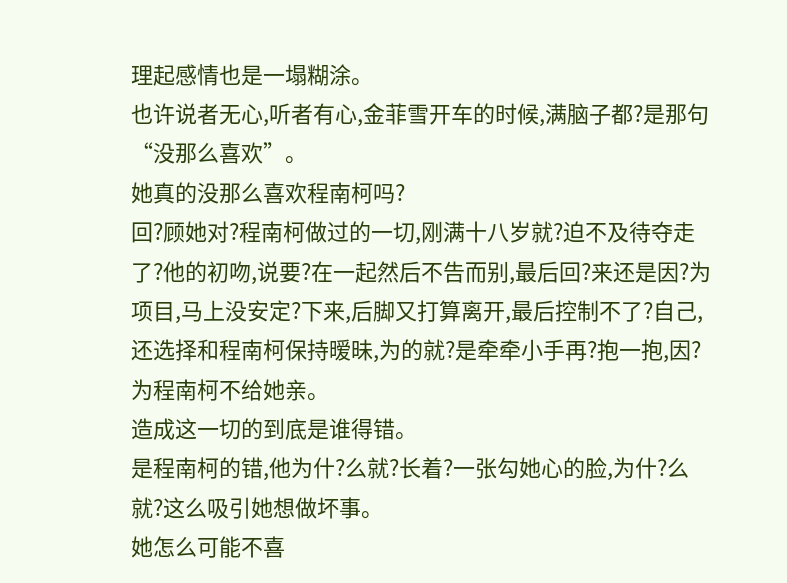理起感情也是一塌糊涂。
也许说者无心,听者有心,金菲雪开车的时候,满脑子都?是那句“没那么喜欢”。
她真的没那么喜欢程南柯吗?
回?顾她对?程南柯做过的一切,刚满十八岁就?迫不及待夺走了?他的初吻,说要?在一起然后不告而别,最后回?来还是因?为项目,马上没安定?下来,后脚又打算离开,最后控制不了?自己,还选择和程南柯保持暧昧,为的就?是牵牵小手再?抱一抱,因?为程南柯不给她亲。
造成这一切的到底是谁得错。
是程南柯的错,他为什?么就?长着?一张勾她心的脸,为什?么就?这么吸引她想做坏事。
她怎么可能不喜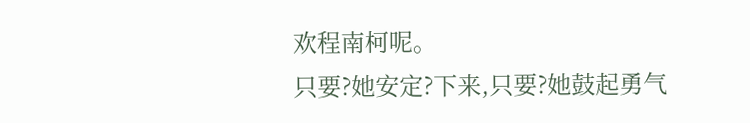欢程南柯呢。
只要?她安定?下来,只要?她鼓起勇气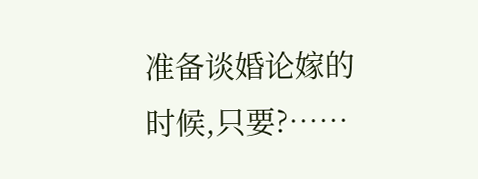准备谈婚论嫁的时候,只要?……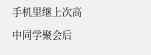手机里继上次高中同学聚会后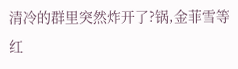清冷的群里突然炸开了?锅,金菲雪等红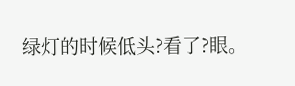绿灯的时候低头?看了?眼。